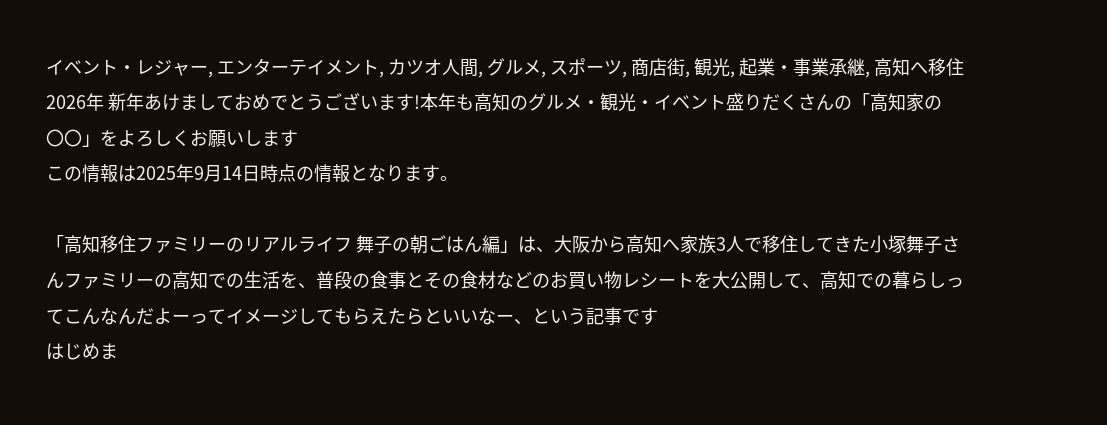イベント・レジャー, エンターテイメント, カツオ人間, グルメ, スポーツ, 商店街, 観光, 起業・事業承継, 高知へ移住
2026年 新年あけましておめでとうございます!本年も高知のグルメ・観光・イベント盛りだくさんの「高知家の〇〇」をよろしくお願いします
この情報は2025年9月14日時点の情報となります。

「高知移住ファミリーのリアルライフ 舞子の朝ごはん編」は、大阪から高知へ家族3人で移住してきた小塚舞子さんファミリーの高知での生活を、普段の食事とその食材などのお買い物レシートを大公開して、高知での暮らしってこんなんだよーってイメージしてもらえたらといいなー、という記事です
はじめま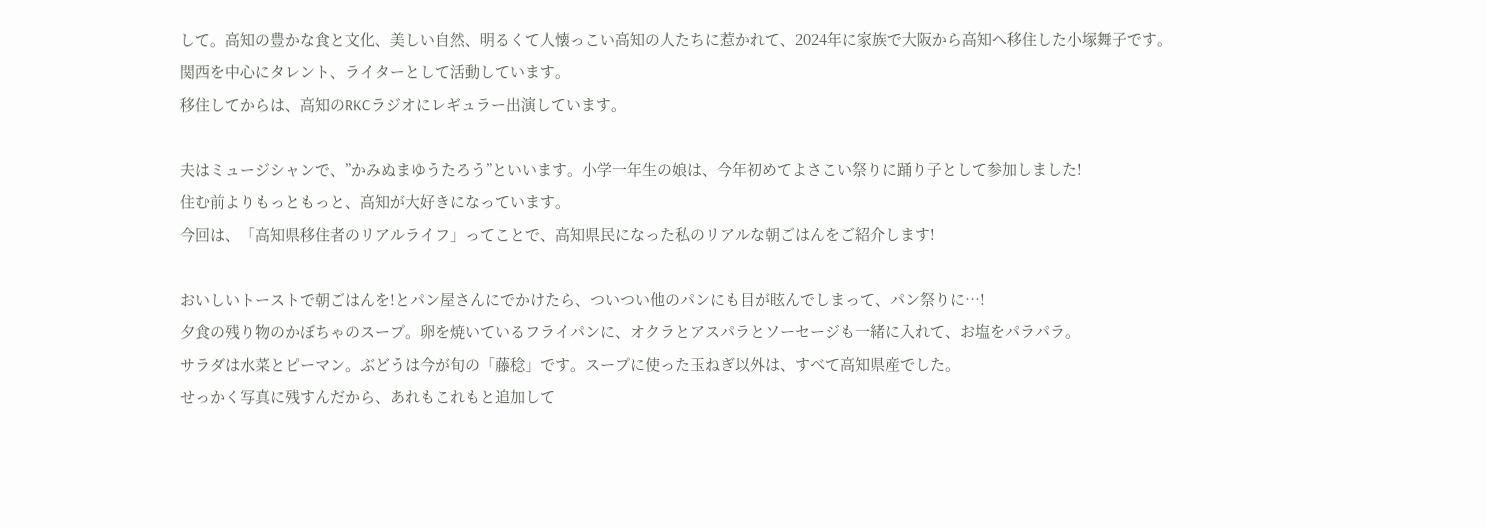して。高知の豊かな食と文化、美しい自然、明るくて人懐っこい高知の人たちに惹かれて、2024年に家族で大阪から高知へ移住した小塚舞子です。
関西を中心にタレント、ライターとして活動しています。
移住してからは、高知のRKCラジオにレギュラー出演しています。

夫はミュージシャンで、”かみぬまゆうたろう”といいます。小学一年生の娘は、今年初めてよさこい祭りに踊り子として参加しました!
住む前よりもっともっと、高知が大好きになっています。
今回は、「高知県移住者のリアルライフ」ってことで、高知県民になった私のリアルな朝ごはんをご紹介します!

おいしいトーストで朝ごはんを!とパン屋さんにでかけたら、ついつい他のパンにも目が眩んでしまって、パン祭りに…!
夕食の残り物のかぼちゃのスープ。卵を焼いているフライパンに、オクラとアスパラとソーセージも一緒に入れて、お塩をパラパラ。
サラダは水菜とピーマン。ぶどうは今が旬の「藤稔」です。スープに使った玉ねぎ以外は、すべて高知県産でした。
せっかく写真に残すんだから、あれもこれもと追加して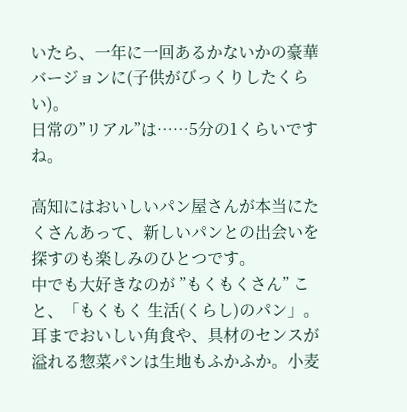いたら、一年に一回あるかないかの豪華バージョンに(子供がびっくりしたくらい)。
日常の”リアル”は……5分の1くらいですね。

高知にはおいしいパン屋さんが本当にたくさんあって、新しいパンとの出会いを探すのも楽しみのひとつです。
中でも大好きなのが ”もくもくさん” こと、「もくもく 生活(くらし)のパン」。
耳までおいしい角食や、具材のセンスが溢れる惣菜パンは生地もふかふか。小麦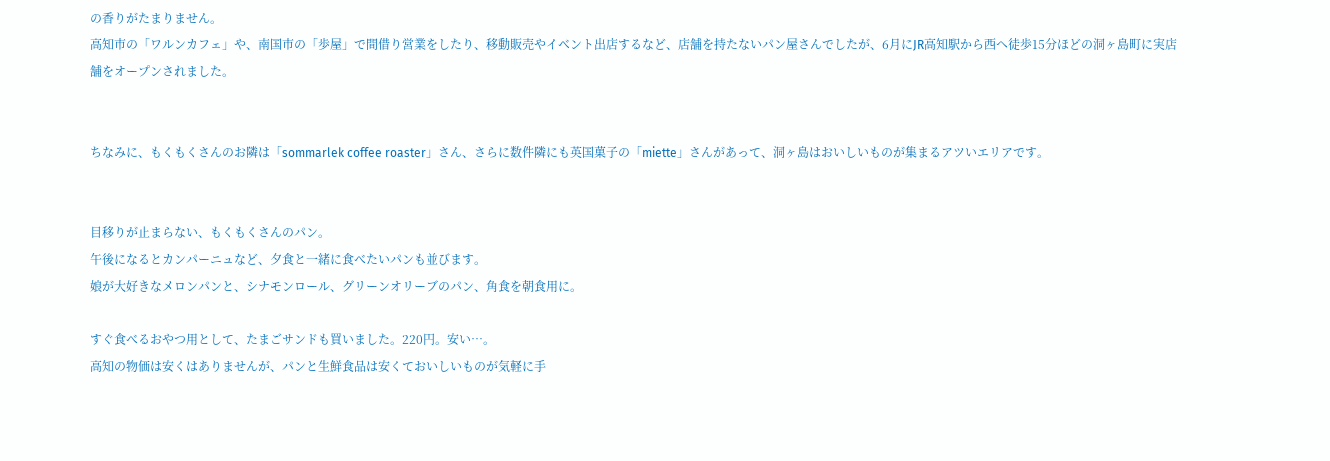の香りがたまりません。
高知市の「ワルンカフェ」や、南国市の「歩屋」で間借り営業をしたり、移動販売やイベント出店するなど、店舗を持たないパン屋さんでしたが、6月にJR高知駅から西へ徒歩15分ほどの洞ヶ島町に実店舗をオープンされました。


ちなみに、もくもくさんのお隣は「sommarlek coffee roaster」さん、さらに数件隣にも英国菓子の「miette」さんがあって、洞ヶ島はおいしいものが集まるアツいエリアです。


目移りが止まらない、もくもくさんのパン。
午後になるとカンパーニュなど、夕食と一緒に食べたいパンも並びます。
娘が大好きなメロンパンと、シナモンロール、グリーンオリーブのパン、角食を朝食用に。

すぐ食べるおやつ用として、たまごサンドも買いました。220円。安い…。
高知の物価は安くはありませんが、パンと生鮮食品は安くておいしいものが気軽に手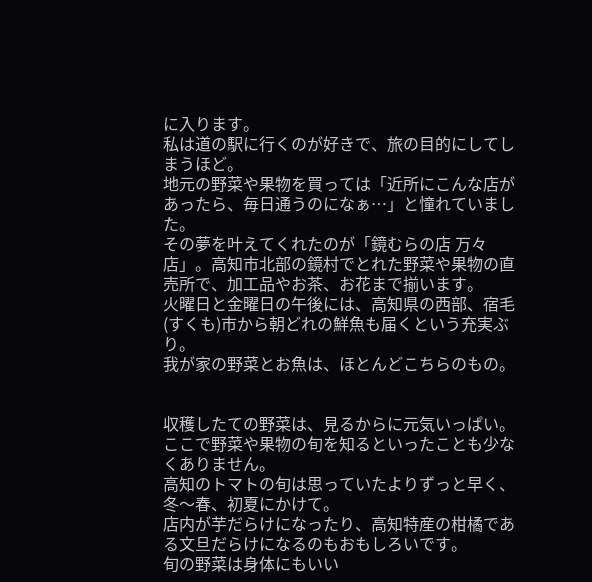に入ります。
私は道の駅に行くのが好きで、旅の目的にしてしまうほど。
地元の野菜や果物を買っては「近所にこんな店があったら、毎日通うのになぁ…」と憧れていました。
その夢を叶えてくれたのが「鏡むらの店 万々店」。高知市北部の鏡村でとれた野菜や果物の直売所で、加工品やお茶、お花まで揃います。
火曜日と金曜日の午後には、高知県の西部、宿毛(すくも)市から朝どれの鮮魚も届くという充実ぶり。
我が家の野菜とお魚は、ほとんどこちらのもの。


収穫したての野菜は、見るからに元気いっぱい。ここで野菜や果物の旬を知るといったことも少なくありません。
高知のトマトの旬は思っていたよりずっと早く、冬〜春、初夏にかけて。
店内が芋だらけになったり、高知特産の柑橘である文旦だらけになるのもおもしろいです。
旬の野菜は身体にもいい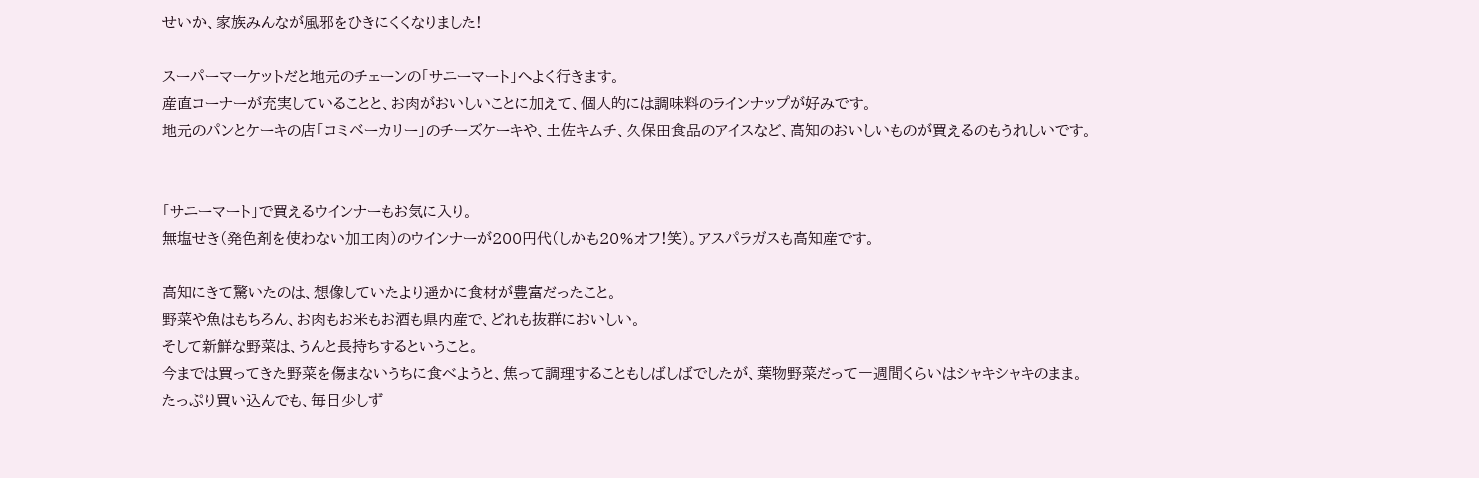せいか、家族みんなが風邪をひきにくくなりました!

スーパーマーケットだと地元のチェーンの「サニーマート」へよく行きます。
産直コーナーが充実していることと、お肉がおいしいことに加えて、個人的には調味料のラインナップが好みです。
地元のパンとケーキの店「コミベーカリー」のチーズケーキや、土佐キムチ、久保田食品のアイスなど、高知のおいしいものが買えるのもうれしいです。


「サニーマート」で買えるウインナーもお気に入り。
無塩せき(発色剤を使わない加工肉)のウインナーが200円代(しかも20%オフ!笑)。アスパラガスも高知産です。

高知にきて驚いたのは、想像していたより遥かに食材が豊富だったこと。
野菜や魚はもちろん、お肉もお米もお酒も県内産で、どれも抜群においしい。
そして新鮮な野菜は、うんと長持ちするということ。
今までは買ってきた野菜を傷まないうちに食べようと、焦って調理することもしばしばでしたが、葉物野菜だって一週間くらいはシャキシャキのまま。
たっぷり買い込んでも、毎日少しず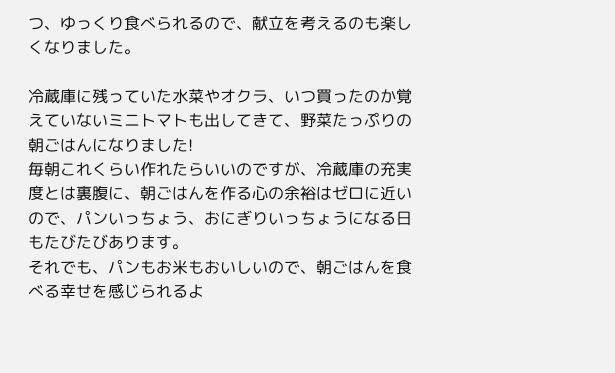つ、ゆっくり食べられるので、献立を考えるのも楽しくなりました。

冷蔵庫に残っていた水菜やオクラ、いつ買ったのか覚えていないミニトマトも出してきて、野菜たっぷりの朝ごはんになりました!
毎朝これくらい作れたらいいのですが、冷蔵庫の充実度とは裏腹に、朝ごはんを作る心の余裕はゼロに近いので、パンいっちょう、おにぎりいっちょうになる日もたびたびあります。
それでも、パンもお米もおいしいので、朝ごはんを食べる幸せを感じられるよ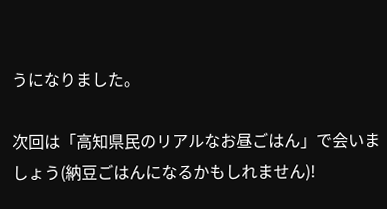うになりました。

次回は「高知県民のリアルなお昼ごはん」で会いましょう(納豆ごはんになるかもしれません)!